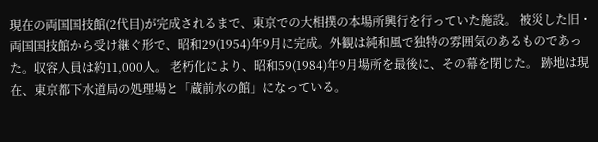現在の両国国技館(2代目)が完成されるまで、東京での大相撲の本場所興行を行っていた施設。 被災した旧・両国国技館から受け継ぐ形で、昭和29(1954)年9月に完成。外観は純和風で独特の雰囲気のあるものであった。収容人員は約11,000人。 老朽化により、昭和59(1984)年9月場所を最後に、その幕を閉じた。 跡地は現在、東京都下水道局の処理場と「蔵前水の館」になっている。